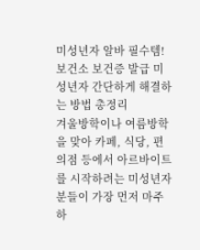미성년자 알바 필수템! 보건소 보건증 발급 미성년자 간단하게 해결하는 방법 총정리
겨울방학이나 여름방학을 맞아 카페, 식당, 편의점 등에서 아르바이트를 시작하려는 미성년자분들이 가장 먼저 마주하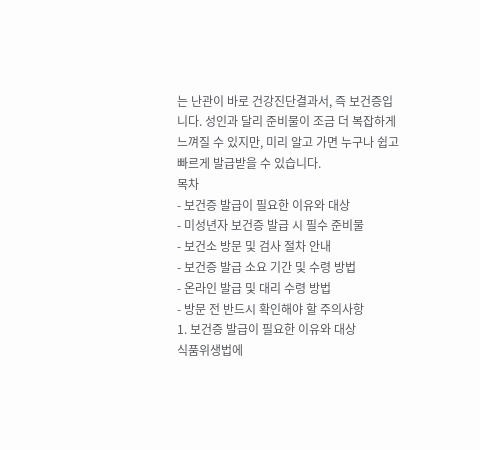는 난관이 바로 건강진단결과서, 즉 보건증입니다. 성인과 달리 준비물이 조금 더 복잡하게 느껴질 수 있지만, 미리 알고 가면 누구나 쉽고 빠르게 발급받을 수 있습니다.
목차
- 보건증 발급이 필요한 이유와 대상
- 미성년자 보건증 발급 시 필수 준비물
- 보건소 방문 및 검사 절차 안내
- 보건증 발급 소요 기간 및 수령 방법
- 온라인 발급 및 대리 수령 방법
- 방문 전 반드시 확인해야 할 주의사항
1. 보건증 발급이 필요한 이유와 대상
식품위생법에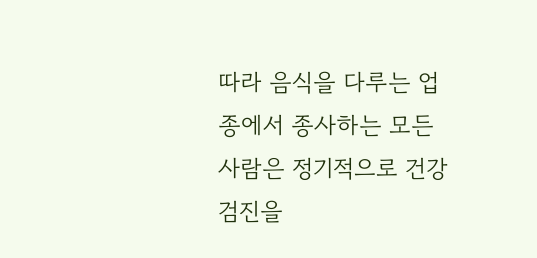따라 음식을 다루는 업종에서 종사하는 모든 사람은 정기적으로 건강검진을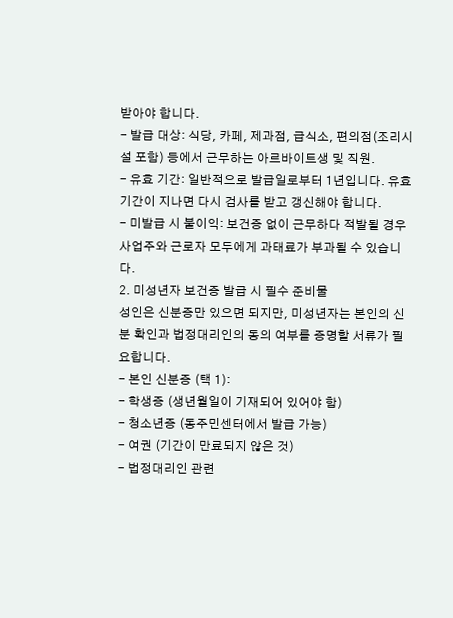받아야 합니다.
- 발급 대상: 식당, 카페, 제과점, 급식소, 편의점(조리시설 포함) 등에서 근무하는 아르바이트생 및 직원.
- 유효 기간: 일반적으로 발급일로부터 1년입니다. 유효 기간이 지나면 다시 검사를 받고 갱신해야 합니다.
- 미발급 시 불이익: 보건증 없이 근무하다 적발될 경우 사업주와 근로자 모두에게 과태료가 부과될 수 있습니다.
2. 미성년자 보건증 발급 시 필수 준비물
성인은 신분증만 있으면 되지만, 미성년자는 본인의 신분 확인과 법정대리인의 동의 여부를 증명할 서류가 필요합니다.
- 본인 신분증 (택 1):
- 학생증 (생년월일이 기재되어 있어야 함)
- 청소년증 (동주민센터에서 발급 가능)
- 여권 (기간이 만료되지 않은 것)
- 법정대리인 관련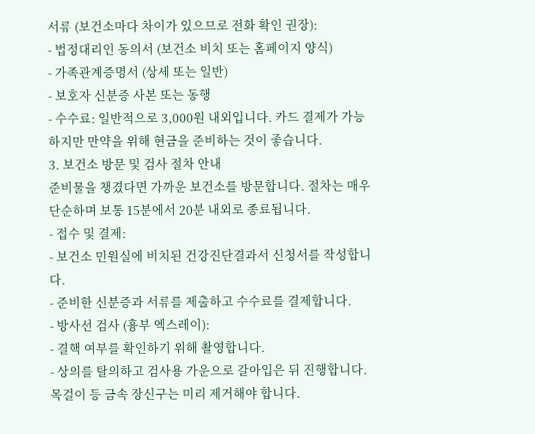서류 (보건소마다 차이가 있으므로 전화 확인 권장):
- 법정대리인 동의서 (보건소 비치 또는 홈페이지 양식)
- 가족관계증명서 (상세 또는 일반)
- 보호자 신분증 사본 또는 동행
- 수수료: 일반적으로 3,000원 내외입니다. 카드 결제가 가능하지만 만약을 위해 현금을 준비하는 것이 좋습니다.
3. 보건소 방문 및 검사 절차 안내
준비물을 챙겼다면 가까운 보건소를 방문합니다. 절차는 매우 단순하며 보통 15분에서 20분 내외로 종료됩니다.
- 접수 및 결제:
- 보건소 민원실에 비치된 건강진단결과서 신청서를 작성합니다.
- 준비한 신분증과 서류를 제출하고 수수료를 결제합니다.
- 방사선 검사 (흉부 엑스레이):
- 결핵 여부를 확인하기 위해 촬영합니다.
- 상의를 탈의하고 검사용 가운으로 갈아입은 뒤 진행합니다. 목걸이 등 금속 장신구는 미리 제거해야 합니다.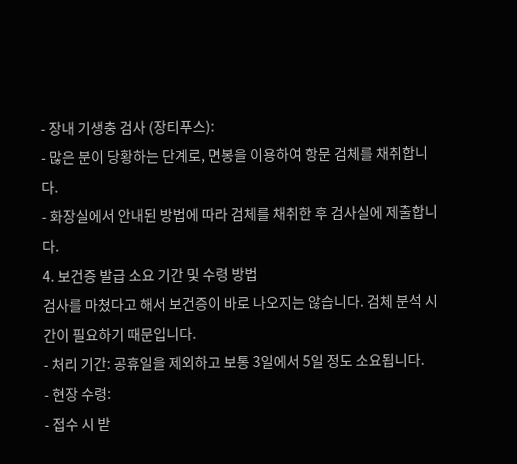- 장내 기생충 검사 (장티푸스):
- 많은 분이 당황하는 단계로, 면봉을 이용하여 항문 검체를 채취합니다.
- 화장실에서 안내된 방법에 따라 검체를 채취한 후 검사실에 제출합니다.
4. 보건증 발급 소요 기간 및 수령 방법
검사를 마쳤다고 해서 보건증이 바로 나오지는 않습니다. 검체 분석 시간이 필요하기 때문입니다.
- 처리 기간: 공휴일을 제외하고 보통 3일에서 5일 정도 소요됩니다.
- 현장 수령:
- 접수 시 받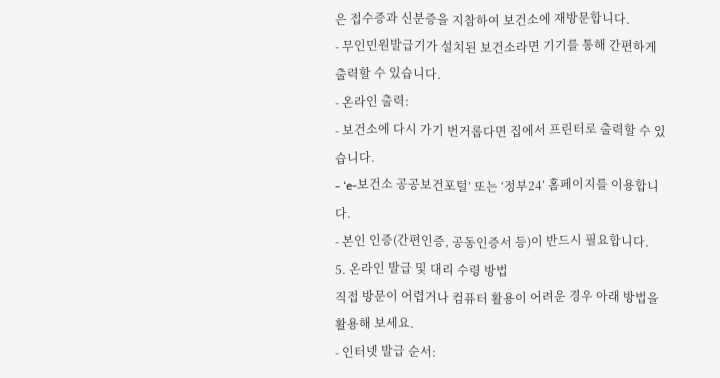은 접수증과 신분증을 지참하여 보건소에 재방문합니다.
- 무인민원발급기가 설치된 보건소라면 기기를 통해 간편하게 출력할 수 있습니다.
- 온라인 출력:
- 보건소에 다시 가기 번거롭다면 집에서 프린터로 출력할 수 있습니다.
- ‘e-보건소 공공보건포털’ 또는 ‘정부24’ 홈페이지를 이용합니다.
- 본인 인증(간편인증, 공동인증서 등)이 반드시 필요합니다.
5. 온라인 발급 및 대리 수령 방법
직접 방문이 어렵거나 컴퓨터 활용이 어려운 경우 아래 방법을 활용해 보세요.
- 인터넷 발급 순서: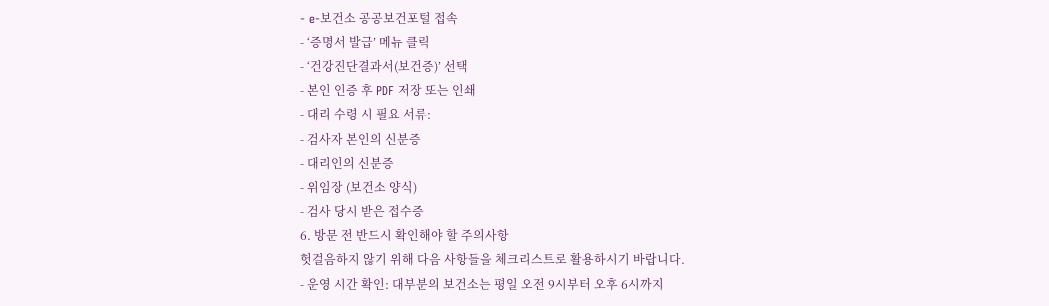- e-보건소 공공보건포털 접속
- ‘증명서 발급’ 메뉴 클릭
- ‘건강진단결과서(보건증)’ 선택
- 본인 인증 후 PDF 저장 또는 인쇄
- 대리 수령 시 필요 서류:
- 검사자 본인의 신분증
- 대리인의 신분증
- 위임장 (보건소 양식)
- 검사 당시 받은 접수증
6. 방문 전 반드시 확인해야 할 주의사항
헛걸음하지 않기 위해 다음 사항들을 체크리스트로 활용하시기 바랍니다.
- 운영 시간 확인: 대부분의 보건소는 평일 오전 9시부터 오후 6시까지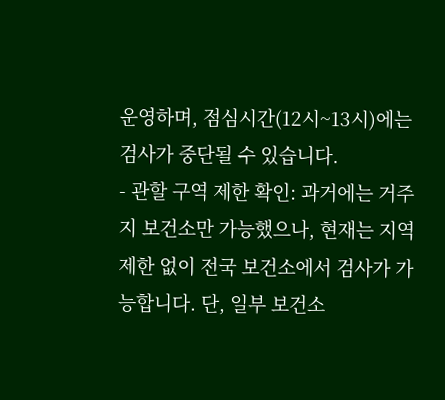운영하며, 점심시간(12시~13시)에는 검사가 중단될 수 있습니다.
- 관할 구역 제한 확인: 과거에는 거주지 보건소만 가능했으나, 현재는 지역 제한 없이 전국 보건소에서 검사가 가능합니다. 단, 일부 보건소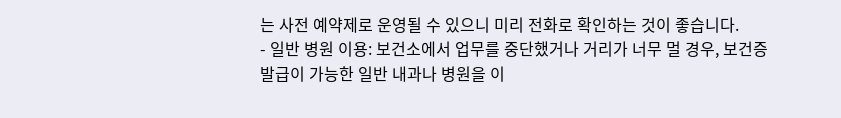는 사전 예약제로 운영될 수 있으니 미리 전화로 확인하는 것이 좋습니다.
- 일반 병원 이용: 보건소에서 업무를 중단했거나 거리가 너무 멀 경우, 보건증 발급이 가능한 일반 내과나 병원을 이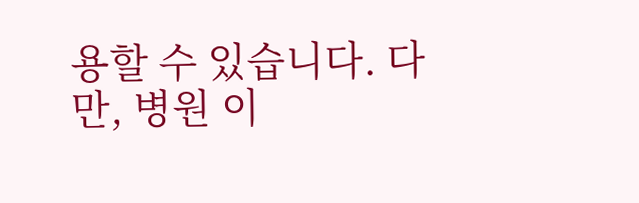용할 수 있습니다. 다만, 병원 이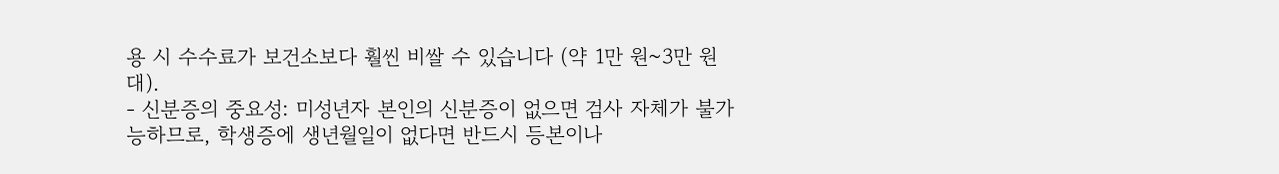용 시 수수료가 보건소보다 훨씬 비쌀 수 있습니다 (약 1만 원~3만 원대).
- 신분증의 중요성: 미성년자 본인의 신분증이 없으면 검사 자체가 불가능하므로, 학생증에 생년월일이 없다면 반드시 등본이나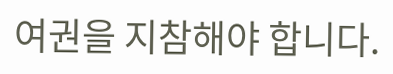여권을 지참해야 합니다.